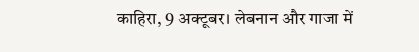काहिरा, 9 अक्टूबर। लेबनान और गाजा में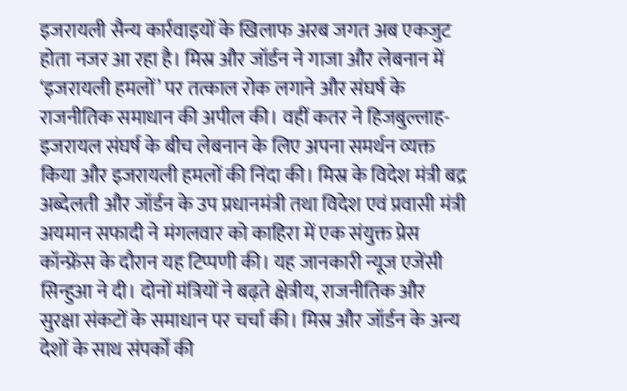इजरायली सैन्य कार्रवाइयों के खिलाफ अरब जगत अब एकजुट होता नजर आ रहा है। मिस्र और जॉर्डन ने गाजा और लेबनान में ‘इजरायली हमलों’ पर तत्काल रोक लगाने और संघर्ष के राजनीतिक समाधान की अपील की। वहीं कतर ने हिजबुल्लाह-इजरायल संघर्ष के बीच लेबनान के लिए अपना समर्थन व्यक्त किया और इजरायली हमलों की निंदा की। मिस्र के विदेश मंत्री बद्र अब्देलती और जॉर्डन के उप प्रधानमंत्री तथा विदेश एवं प्रवासी मंत्री अयमान सफादी ने मंगलवार को काहिरा में एक संयुक्त प्रेस कॉन्फ्रेंस के दौरान यह टिप्पणी की। यह जानकारी न्यूज एजेंसी सिन्हुआ ने दी। दोनों मंत्रियों ने बढ़ते क्षेत्रीय, राजनीतिक और सुरक्षा संकटों के समाधान पर चर्चा की। मिस्र और जॉर्डन के अन्य देशों के साथ संपर्कों की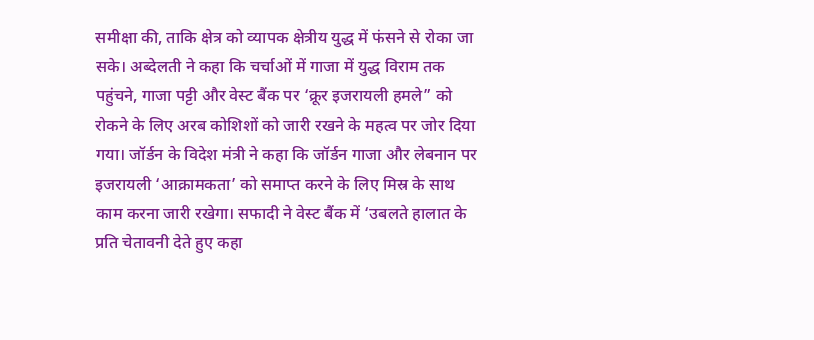समीक्षा की, ताकि क्षेत्र को व्यापक क्षेत्रीय युद्ध में फंसने से रोका जा सके। अब्देलती ने कहा कि चर्चाओं में गाजा में युद्ध विराम तक पहुंचने, गाजा पट्टी और वेस्ट बैंक पर ‘क्रूर इजरायली हमले” को रोकने के लिए अरब कोशिशों को जारी रखने के महत्व पर जोर दिया गया। जॉर्डन के विदेश मंत्री ने कहा कि जॉर्डन गाजा और लेबनान पर इजरायली ‘आक्रामकता’ को समाप्त करने के लिए मिस्र के साथ काम करना जारी रखेगा। सफादी ने वेस्ट बैंक में ‘उबलते हालात के प्रति चेतावनी देते हुए कहा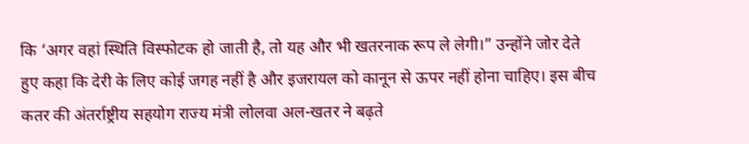कि ‘अगर वहां स्थिति विस्फोटक हो जाती है, तो यह और भी खतरनाक रूप ले लेगी।” उन्होंने जोर देते हुए कहा कि देरी के लिए कोई जगह नहीं है और इजरायल को कानून से ऊपर नहीं होना चाहिए। इस बीच कतर की अंतर्राष्ट्रीय सहयोग राज्य मंत्री लोलवा अल-खतर ने बढ़ते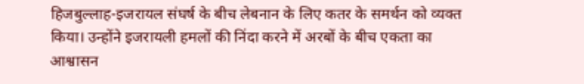हिजबुल्लाह-इजरायल संघर्ष के बीच लेबनान के लिए कतर के समर्थन को व्यक्त किया। उन्होंने इजरायली हमलों की निंदा करने में अरबों के बीच एकता का आश्वासन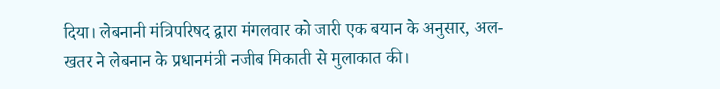दिया। लेबनानी मंत्रिपरिषद द्वारा मंगलवार को जारी एक बयान के अनुसार, अल-खतर ने लेबनान के प्रधानमंत्री नजीब मिकाती से मुलाकात की।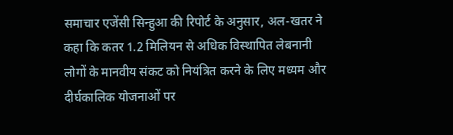समाचार एजेंसी सिन्हुआ की रिपोर्ट के अनुसार, अल-खतर ने कहा कि कतर 1.2 मिलियन से अधिक विस्थापित लेबनानी लोगों के मानवीय संकट को नियंत्रित करने के लिए मध्यम और दीर्घकालिक योजनाओं पर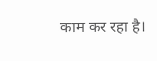काम कर रहा है।